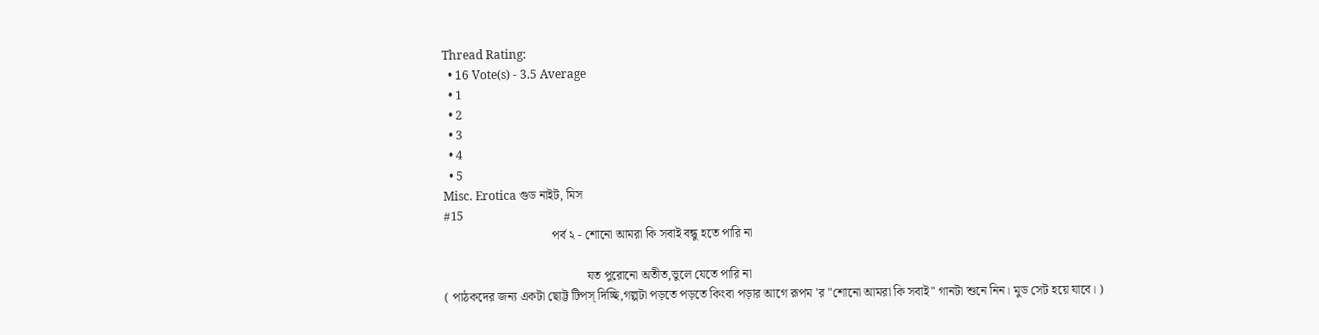Thread Rating:
  • 16 Vote(s) - 3.5 Average
  • 1
  • 2
  • 3
  • 4
  • 5
Misc. Erotica গুড নাইট, মিস
#15
                                   পর্ব ২ - শোনো আমরা কি সবাই বন্ধু হতে পারি না

                                              যত পুরোনো অতীত,ভুলে যেতে পারি না
( পাঠকদের জন্য একটা ছোট্ট টিপস্ দিচ্ছি,গল্পটা পড়তে পড়তে কিংবা পড়ার আগে রূপম 'র "শোনো আমরা কি সবাই" গানটা শুনে নিন। মুড সেট হয়ে যাবে। )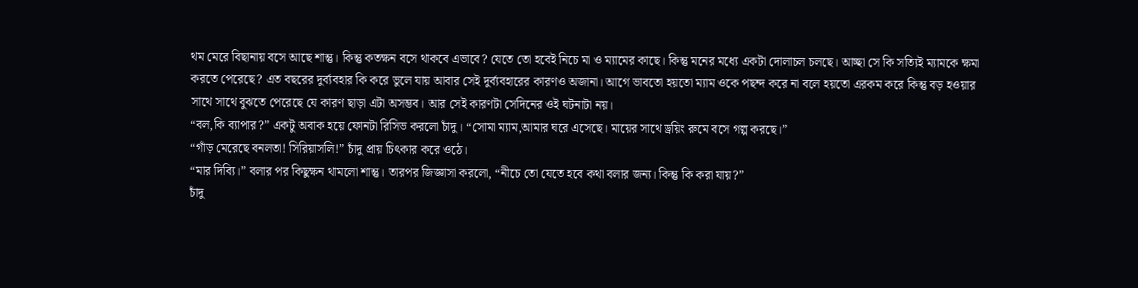থম মেরে বিছানায় বসে আছে শান্তু। কিন্তু কতক্ষন বসে থাকবে এভাবে? যেতে তো হবেই নিচে মা ও ম্যামের কাছে। কিন্তু মনের মধ্যে একটা দোলাচল চলছে। আচ্ছা সে কি সত্যিই ম্যামকে ক্ষমা করতে পেরেছে? এত বছরের দুর্ব্যবহার কি করে ভুলে যায় আবার সেই দুর্ব্যবহারের কারণও অজানা। আগে ভাবতো হয়তো ম্যাম ওকে পছন্দ করে না বলে হয়তো এরকম করে কিন্তু বড় হওয়ার সাথে সাথে বুঝতে পেরেছে যে কারণ ছাড়া এটা অসম্ভব। আর সেই কারণটা সেদিনের ওই ঘটনাটা নয়।
“বল,কি ব্যাপার?” একটু অবাক হয়ে ফোনটা রিসিভ করলো চাঁদু। “সোমা ম্যাম,আমার ঘরে এসেছে। মায়ের সাথে ড্রয়িং রুমে বসে গল্প করছে।”
“গাঁড় মেরেছে বনলতা! সিরিয়াসলি!” চাঁদু প্রায় চিৎকার করে ওঠে।
“মার দিব্যি।” বলার পর কিছুক্ষন থামলো শান্তু। তারপর জিজ্ঞাসা করলো, “নীচে তো যেতে হবে কথা বলার জন্য। কিন্তু কি করা যায়?”
চাঁদু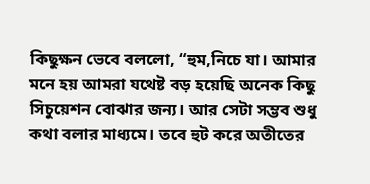কিছুক্ষন ভেবে বললো, “হুম,নিচে যা। আমার মনে হয় আমরা যথেষ্ট বড় হয়েছি অনেক কিছু সিচুয়েশন বোঝার জন্য। আর সেটা সম্ভব শুধু কথা বলার মাধ্যমে। তবে হুট করে অতীতের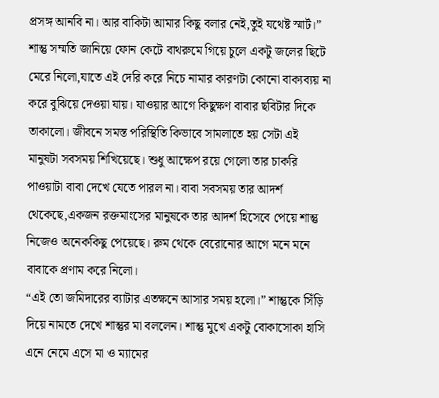প্রসঙ্গ আনবি না। আর বাকিটা আমার কিছু বলার নেই,তুই যথেষ্ট স্মার্ট।”
শান্তু সম্মতি জানিয়ে ফোন কেটে বাথরুমে গিয়ে চুলে একটু জলের ছিটে মেরে নিলো,যাতে এই দেরি করে নিচে নামার কারণটা কোনো বাক্যব্যয় না করে বুঝিয়ে দেওয়া যায়। যাওয়ার আগে কিছুক্ষণ বাবার ছবিটার দিকে তাকালো। জীবনে সমস্ত পরিস্থিতি কিভাবে সামলাতে হয় সেটা এই মানুষটা সবসময় শিখিয়েছে। শুধু আক্ষেপ রয়ে গেলো তার চাকরি পাওয়াটা বাবা দেখে যেতে পারল না। বাবা সবসময় তার আদর্শ থেকেছে,একজন রক্তমাংসের মানুষকে তার আদর্শ হিসেবে পেয়ে শান্তু নিজেও অনেককিছু পেয়েছে। রুম থেকে বেরোনোর আগে মনে মনে বাবাকে প্রণাম করে নিলো।
“এই তো জমিদারের ব্যাটার এতক্ষনে আসার সময় হলো।” শান্তুকে সিঁড়ি দিয়ে নামতে দেখে শান্তুর মা বললেন। শান্তু মুখে একটু বোকাসোকা হাসি এনে নেমে এসে মা ও ম্যামের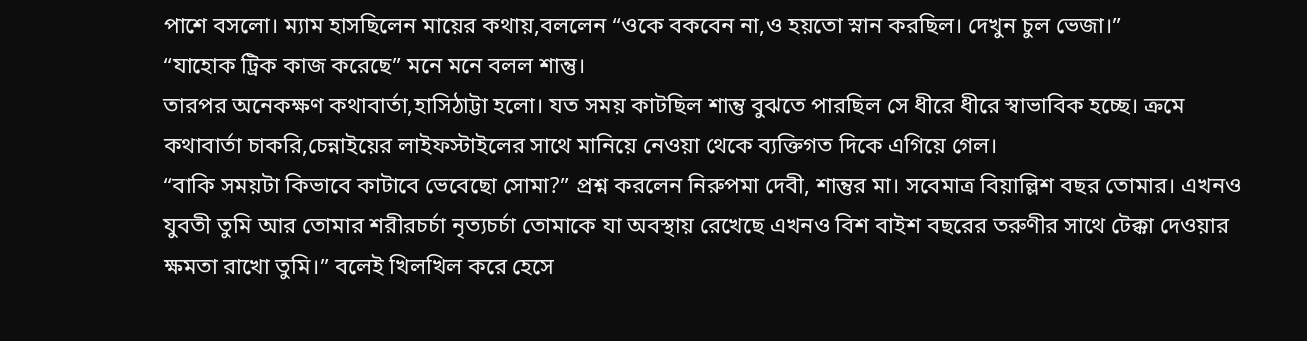পাশে বসলো। ম্যাম হাসছিলেন মায়ের কথায়,বললেন “ওকে বকবেন না,ও হয়তো স্নান করছিল। দেখুন চুল ভেজা।”
“যাহোক ট্রিক কাজ করেছে” মনে মনে বলল শান্তু।
তারপর অনেকক্ষণ কথাবার্তা,হাসিঠাট্টা হলো। যত সময় কাটছিল শান্তু বুঝতে পারছিল সে ধীরে ধীরে স্বাভাবিক হচ্ছে। ক্রমে কথাবার্তা চাকরি,চেন্নাইয়ের লাইফস্টাইলের সাথে মানিয়ে নেওয়া থেকে ব্যক্তিগত দিকে এগিয়ে গেল।
“বাকি সময়টা কিভাবে কাটাবে ভেবেছো সোমা?” প্রশ্ন করলেন নিরুপমা দেবী, শান্তুর মা। সবেমাত্র বিয়াল্লিশ বছর তোমার। এখনও যুবতী তুমি আর তোমার শরীরচর্চা নৃত্যচর্চা তোমাকে যা অবস্থায় রেখেছে এখনও বিশ বাইশ বছরের তরুণীর সাথে টেক্কা দেওয়ার ক্ষমতা রাখো তুমি।” বলেই খিলখিল করে হেসে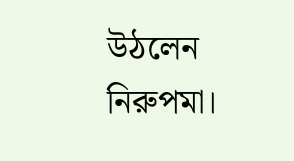উঠলেন নিরুপমা।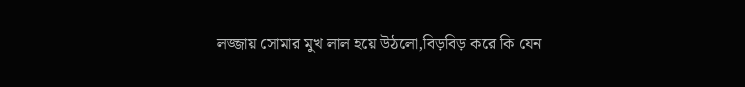লজ্জায় সোমার মুখ লাল হয়ে উঠলো,বিড়বিড় করে কি যেন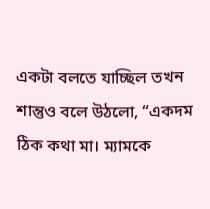একটা বলতে যাচ্ছিল তখন শান্তুও বলে উঠলো, “একদম ঠিক কথা মা। ম্যামকে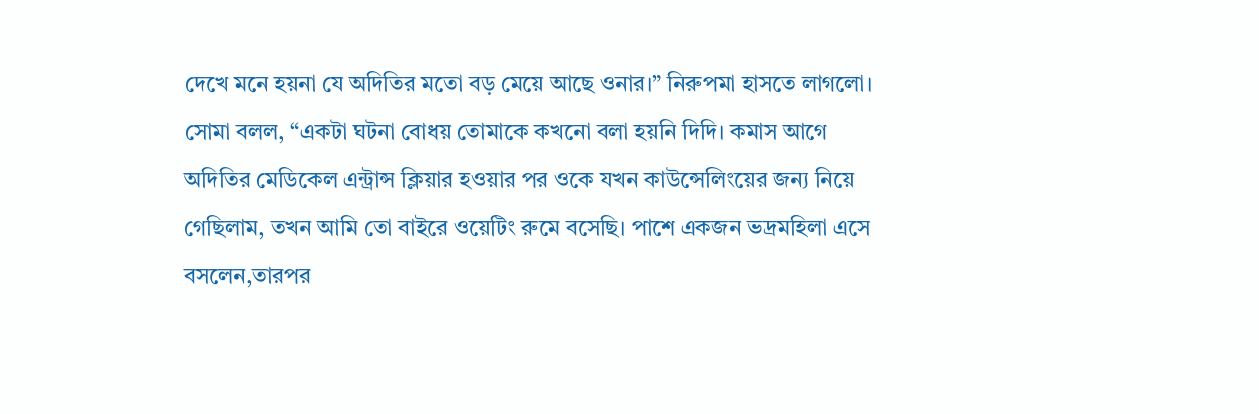দেখে মনে হয়না যে অদিতির মতো বড় মেয়ে আছে ওনার।” নিরুপমা হাসতে লাগলো। সোমা বলল, “একটা ঘটনা বোধয় তোমাকে কখনো বলা হয়নি দিদি। কমাস আগে অদিতির মেডিকেল এন্ট্রান্স ক্লিয়ার হওয়ার পর ওকে যখন কাউন্সেলিংয়ের জন্য নিয়ে গেছিলাম, তখন আমি তো বাইরে ওয়েটিং রুমে বসেছি। পাশে একজন ভদ্রমহিলা এসে বসলেন,তারপর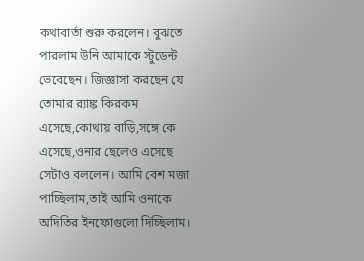কথাবার্তা শুরু করলেন। বুঝতে পারলাম উনি আমাকে স্টুডেন্ট ভেবেছেন। জিজ্ঞাসা করছেন যে তোমার র‍্যাঙ্ক কিরকম এসেছে,কোথায় বাড়ি,সঙ্গে কে এসেছে,ওনার ছেলেও এসেছে সেটাও বললেন। আমি বেশ মজা পাচ্ছিলাম,তাই আমি ওনাকে অদিতির ইনফোগুলো দিচ্ছিলাম।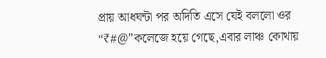প্রায় আধঘন্টা পর অদিতি এসে যেই বললো ওর “₹#@”কলেজে হয়ে গেছে,এবার লাঞ্চ কোথায়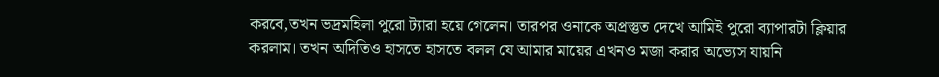করবে,তখন ভদ্রমহিলা পুরো ট্যারা হয়ে গেলেন। তারপর ওনাকে অপ্রস্তুত দেখে আমিই পুরো ব্যাপারটা ক্লিয়ার করলাম। তখন অদিতিও হাসতে হাসতে বলল যে আমার মায়ের এখনও মজা করার অভ্যেস যায়নি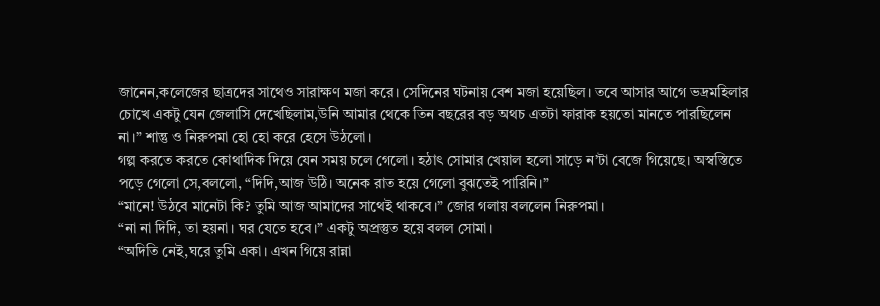জানেন,কলেজের ছাত্রদের সাথেও সারাক্ষণ মজা করে। সেদিনের ঘটনায় বেশ মজা হয়েছিল। তবে আসার আগে ভদ্রমহিলার চোখে একটু যেন জেলাসি দেখেছিলাম,উনি আমার থেকে তিন বছরের বড় অথচ এতটা ফারাক হয়তো মানতে পারছিলেন না।” শান্তু ও নিরুপমা হো হো করে হেসে উঠলো।
গল্প করতে করতে কোথাদিক দিয়ে যেন সময় চলে গেলো। হঠাৎ সোমার খেয়াল হলো সাড়ে ন’টা বেজে গিয়েছে। অস্বস্তিতে পড়ে গেলো সে,বললো, “দিদি,আজ উঠি। অনেক রাত হয়ে গেলো বুঝতেই পারিনি।”
“মানে! উঠবে মানেটা কি? তুমি আজ আমাদের সাথেই থাকবে।” জোর গলায় বললেন নিরুপমা।
“না না দিদি, তা হয়না। ঘর যেতে হবে।” একটু অপ্রস্তুত হয়ে বলল সোমা।
“অদিতি নেই,ঘরে তুমি একা। এখন গিয়ে রান্না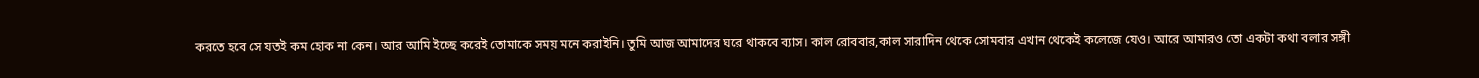করতে হবে সে যতই কম হোক না কেন। আর আমি ইচ্ছে করেই তোমাকে সময় মনে করাইনি। তুমি আজ আমাদের ঘরে থাকবে ব্যাস। কাল রোববার,কাল সারাদিন থেকে সোমবার এখান থেকেই কলেজে যেও। আরে আমারও তো একটা কথা বলার সঙ্গী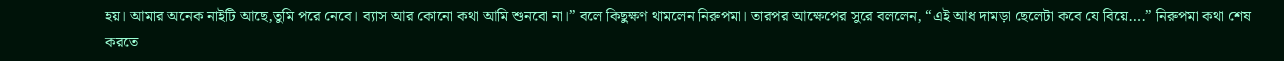হয়। আমার অনেক নাইটি আছে,তুমি পরে নেবে। ব্যাস আর কোনো কথা আমি শুনবো না।” বলে কিছুক্ষণ থামলেন নিরুপমা। তারপর আক্ষেপের সুরে বললেন, “এই আধ দামড়া ছেলেটা কবে যে বিয়ে….” নিরুপমা কথা শেষ করতে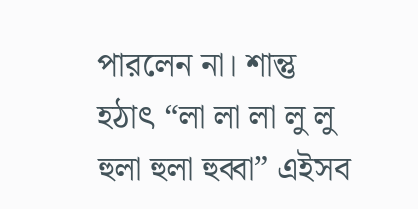পারলেন না। শান্তু হঠাৎ “লা লা লা লু লু হুলা হুলা হুব্বা” এইসব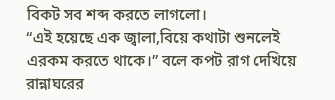বিকট সব শব্দ করতে লাগলো।
“এই হয়েছে এক জ্বালা,বিয়ে কথাটা শুনলেই এরকম করতে থাকে।” বলে কপট রাগ দেখিয়ে রান্নাঘরের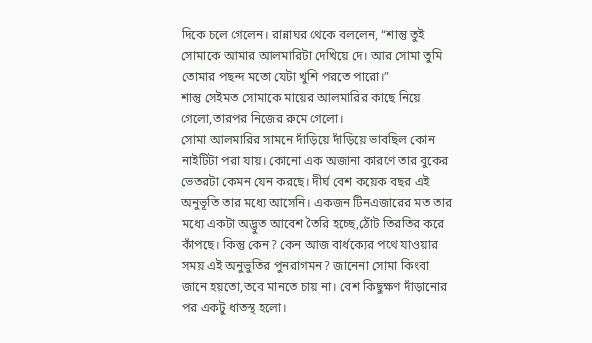দিকে চলে গেলেন। রান্নাঘর থেকে বললেন, “শান্তু তুই সোমাকে আমার আলমারিটা দেখিয়ে দে। আর সোমা তুমি তোমার পছন্দ মতো যেটা খুশি পরতে পারো।”
শান্তু সেইমত সোমাকে মায়ের আলমারির কাছে নিয়ে গেলো,তারপর নিজের রুমে গেলো।
সোমা আলমারির সামনে দাঁড়িয়ে দাঁড়িয়ে ভাবছিল কোন নাইটিটা পরা যায়। কোনো এক অজানা কারণে তার বুকের ভেতরটা কেমন যেন করছে। দীর্ঘ বেশ কয়েক বছর এই অনুভূতি তার মধ্যে আসেনি। একজন টিনএজারের মত তার মধ্যে একটা অদ্ভুত আবেশ তৈরি হচ্ছে,ঠোঁট তিরতির করে কাঁপছে। কিন্তু কেন? কেন আজ বার্ধক্যের পথে যাওয়ার সময় এই অনুভুতির পুনরাগমন? জানেনা সোমা কিংবা জানে হয়তো,তবে মানতে চায় না। বেশ কিছুক্ষণ দাঁড়ানোর পর একটু ধাতস্থ হলো।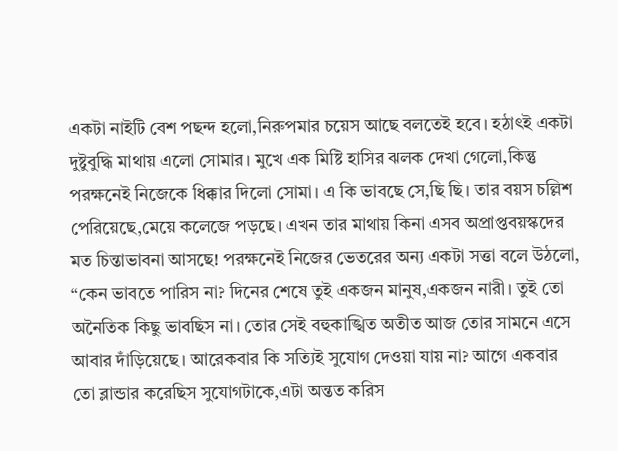একটা নাইটি বেশ পছন্দ হলো,নিরুপমার চয়েস আছে বলতেই হবে। হঠাৎই একটা দুষ্টুবুদ্ধি মাথায় এলো সোমার। মুখে এক মিষ্টি হাসির ঝলক দেখা গেলো,কিন্তু পরক্ষনেই নিজেকে ধিক্কার দিলো সোমা। এ কি ভাবছে সে,ছি ছি। তার বয়স চল্লিশ পেরিয়েছে,মেয়ে কলেজে পড়ছে। এখন তার মাথায় কিনা এসব অপ্রাপ্তবয়স্কদের মত চিন্তাভাবনা আসছে! পরক্ষনেই নিজের ভেতরের অন্য একটা সত্তা বলে উঠলো, “কেন ভাবতে পারিস না? দিনের শেষে তুই একজন মানুষ,একজন নারী। তুই তো অনৈতিক কিছু ভাবছিস না। তোর সেই বহুকাঙ্খিত অতীত আজ তোর সামনে এসে আবার দাঁড়িয়েছে। আরেকবার কি সত্যিই সুযোগ দেওয়া যায় না? আগে একবার তো ব্লান্ডার করেছিস সুযোগটাকে,এটা অন্তত করিস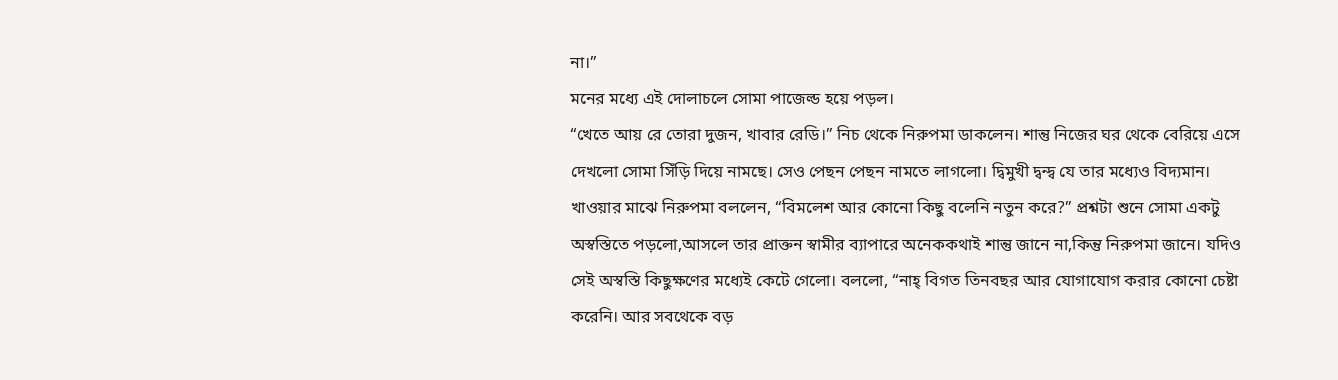না।”
মনের মধ্যে এই দোলাচলে সোমা পাজেল্ড হয়ে পড়ল।
“খেতে আয় রে তোরা দুজন, খাবার রেডি।” নিচ থেকে নিরুপমা ডাকলেন। শান্তু নিজের ঘর থেকে বেরিয়ে এসে দেখলো সোমা সিঁড়ি দিয়ে নামছে। সেও পেছন পেছন নামতে লাগলো। দ্বিমুখী দ্বন্দ্ব যে তার মধ্যেও বিদ্যমান।
খাওয়ার মাঝে নিরুপমা বললেন, “বিমলেশ আর কোনো কিছু বলেনি নতুন করে?” প্রশ্নটা শুনে সোমা একটু অস্বস্তিতে পড়লো,আসলে তার প্রাক্তন স্বামীর ব্যাপারে অনেককথাই শান্তু জানে না,কিন্তু নিরুপমা জানে। যদিও সেই অস্বস্তি কিছুক্ষণের মধ্যেই কেটে গেলো। বললো, “নাহ্ বিগত তিনবছর আর যোগাযোগ করার কোনো চেষ্টা করেনি। আর সবথেকে বড়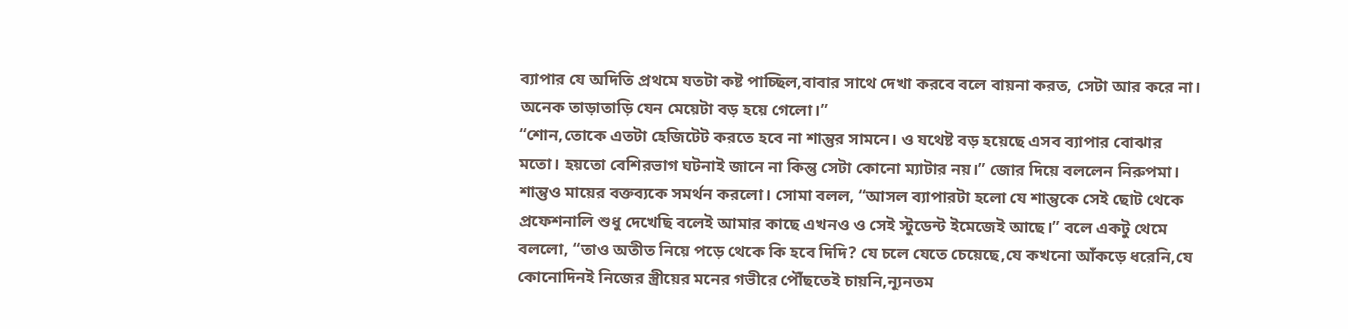ব্যাপার যে অদিতি প্রথমে যতটা কষ্ট পাচ্ছিল,বাবার সাথে দেখা করবে বলে বায়না করত, সেটা আর করে না। অনেক তাড়াতাড়ি যেন মেয়েটা বড় হয়ে গেলো।”
“শোন,তোকে এতটা হেজিটেট করতে হবে না শান্তুর সামনে। ও যথেষ্ট বড় হয়েছে এসব ব্যাপার বোঝার মতো। হয়তো বেশিরভাগ ঘটনাই জানে না কিন্তু সেটা কোনো ম্যাটার নয়।” জোর দিয়ে বললেন নিরুপমা।
শান্তুও মায়ের বক্তব্যকে সমর্থন করলো। সোমা বলল, “আসল ব্যাপারটা হলো যে শান্তুকে সেই ছোট থেকে প্রফেশনালি শুধু দেখেছি বলেই আমার কাছে এখনও ও সেই স্টুডেন্ট ইমেজেই আছে।” বলে একটু থেমে বললো, “তাও অতীত নিয়ে পড়ে থেকে কি হবে দিদি? যে চলে যেতে চেয়েছে,যে কখনো আঁকড়ে ধরেনি,যে কোনোদিনই নিজের স্ত্রীয়ের মনের গভীরে পৌঁছতেই চায়নি,ন্যূনতম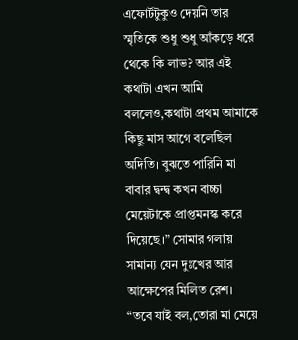এফোর্টটুকুও দেয়নি তার স্মৃতিকে শুধু শুধু আঁকড়ে ধরে থেকে কি লাভ? আর এই কথাটা এখন আমি বললেও,কথাটা প্রথম আমাকে কিছু মাস আগে বলেছিল অদিতি। বুঝতে পারিনি মা বাবার দ্বন্দ্ব কখন বাচ্চা মেয়েটাকে প্রাপ্তমনস্ক করে দিয়েছে।” সোমার গলায় সামান্য যেন দুঃখের আর আক্ষেপের মিলিত রেশ।
“তবে যাই বল,তোরা মা মেয়ে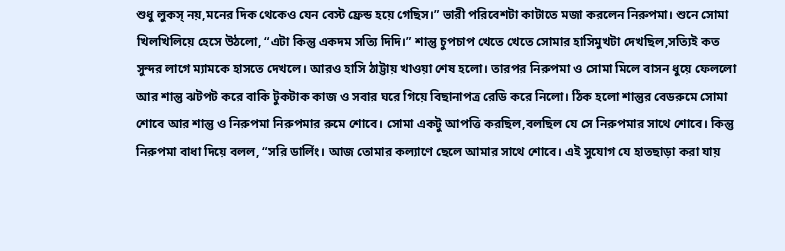শুধু লুকস্ নয়,মনের দিক থেকেও যেন বেস্ট ফ্রেন্ড হয়ে গেছিস।” ভারী পরিবেশটা কাটাতে মজা করলেন নিরুপমা। শুনে সোমা খিলখিলিয়ে হেসে উঠলো, “এটা কিন্তু একদম সত্যি দিদি।” শান্তু চুপচাপ খেতে খেতে সোমার হাসিমুখটা দেখছিল,সত্যিই কত সুন্দর লাগে ম্যামকে হাসতে দেখলে। আরও হাসি ঠাট্টায় খাওয়া শেষ হলো। তারপর নিরুপমা ও সোমা মিলে বাসন ধুয়ে ফেললো আর শান্তু ঝটপট করে বাকি টুকটাক কাজ ও সবার ঘরে গিয়ে বিছানাপত্র রেডি করে নিলো। ঠিক হলো শান্তুর বেডরুমে সোমা শোবে আর শান্তু ও নিরুপমা নিরুপমার রুমে শোবে। সোমা একটু আপত্তি করছিল,বলছিল যে সে নিরুপমার সাথে শোবে। কিন্তু নিরুপমা বাধা দিয়ে বলল, “সরি ডার্লিং। আজ তোমার কল্যাণে ছেলে আমার সাথে শোবে। এই সুযোগ যে হাতছাড়া করা যায়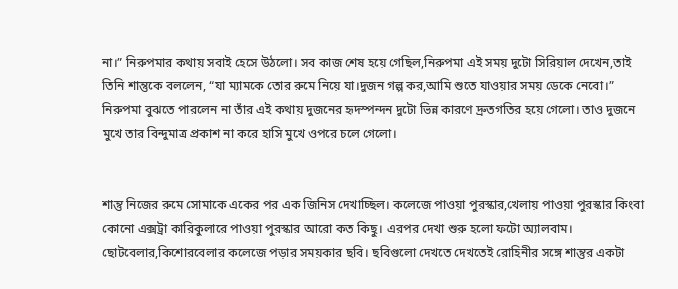না।” নিরুপমার কথায় সবাই হেসে উঠলো। সব কাজ শেষ হয়ে গেছিল,নিরুপমা এই সময় দুটো সিরিয়াল দেখেন,তাই তিনি শান্তুকে বললেন, “যা ম্যামকে তোর রুমে নিয়ে যা।দুজন গল্প কর,আমি শুতে যাওয়ার সময় ডেকে নেবো।” নিরুপমা বুঝতে পারলেন না তাঁর এই কথায় দুজনের হৃদস্পন্দন দুটো ভিন্ন কারণে দ্রুতগতির হয়ে গেলো। তাও দুজনে মুখে তার বিন্দুমাত্র প্রকাশ না করে হাসি মুখে ওপরে চলে গেলো।


শান্তু নিজের রুমে সোমাকে একের পর এক জিনিস দেখাচ্ছিল। কলেজে পাওয়া পুরস্কার,খেলায় পাওয়া পুরস্কার কিংবা কোনো এক্সট্রা কারিকুলারে পাওয়া পুরস্কার আরো কত কিছু। এরপর দেখা শুরু হলো ফটো অ্যালবাম। ছোটবেলার,কিশোরবেলার কলেজে পড়ার সময়কার ছবি। ছবিগুলো দেখতে দেখতেই রোহিনীর সঙ্গে শান্তুর একটা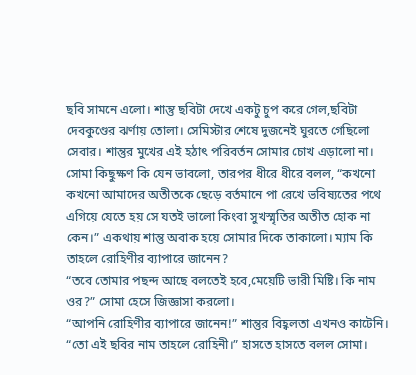ছবি সামনে এলো। শান্তু ছবিটা দেখে একটু চুপ করে গেল,ছবিটা দেবকুণ্ডের ঝর্ণায় তোলা। সেমিস্টার শেষে দুজনেই ঘুরতে গেছিলো সেবার। শান্তুর মুখের এই হঠাৎ পরিবর্তন সোমার চোখ এড়ালো না। সোমা কিছুক্ষণ কি যেন ভাবলো, তারপর ধীরে ধীরে বলল, “কখনো কখনো আমাদের অতীতকে ছেড়ে বর্তমানে পা রেখে ভবিষ্যতের পথে এগিয়ে যেতে হয় সে যতই ভালো কিংবা সুখস্মৃতির অতীত হোক না কেন।” একথায় শান্তু অবাক হয়ে সোমার দিকে তাকালো। ম্যাম কি তাহলে রোহিণীর ব্যাপারে জানেন?
“তবে তোমার পছন্দ আছে বলতেই হবে,মেয়েটি ভারী মিষ্টি। কি নাম ওর?” সোমা হেসে জিজ্ঞাসা করলো।
“আপনি রোহিণীর ব্যাপারে জানেন!” শান্তুর বিহ্বলতা এখনও কাটেনি। “তো এই ছবির নাম তাহলে রোহিনী।” হাসতে হাসতে বলল সোমা।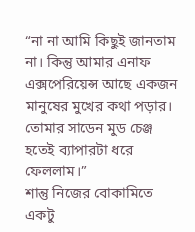“না না আমি কিছুই জানতাম না। কিন্তু আমার এনাফ এক্সপেরিয়েন্স আছে একজন মানুষের মুখের কথা পড়ার। তোমার সাডেন মুড চেঞ্জ হতেই ব্যাপারটা ধরে ফেললাম।”
শান্তু নিজের বোকামিতে একটু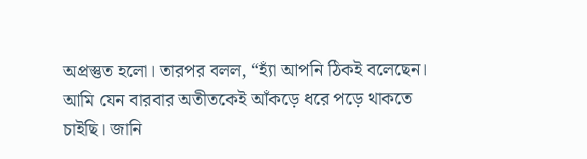অপ্রস্তুত হলো। তারপর বলল, “হ্যাঁ আপনি ঠিকই বলেছেন। আমি যেন বারবার অতীতকেই আঁকড়ে ধরে পড়ে থাকতে চাইছি। জানি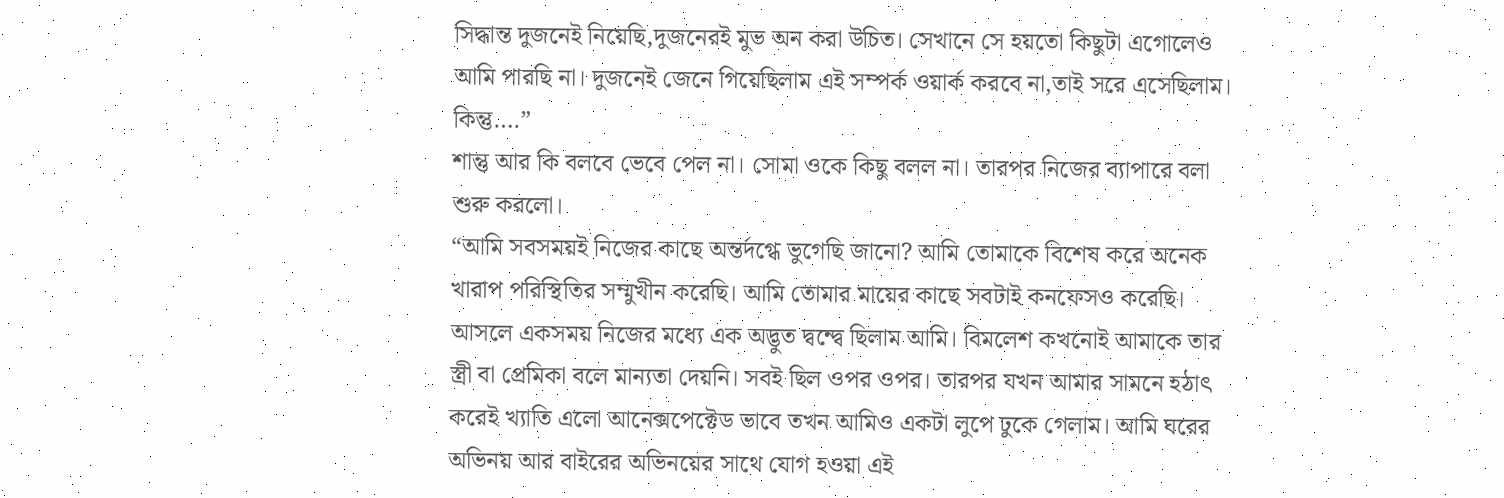সিদ্ধান্ত দুজনেই নিয়েছি,দুজনেরই মুভ অন করা উচিত। সেখানে সে হয়তো কিছুটা এগোলেও আমি পারছি না। দুজনেই জেনে গিয়েছিলাম এই সম্পর্ক ওয়ার্ক করবে না,তাই সরে এসেছিলাম। কিন্তু….”
শান্তু আর কি বলবে ভেবে পেল না। সোমা ওকে কিছু বলল না। তারপর নিজের ব্যাপারে বলা শুরু করলো।
“আমি সবসময়ই নিজের কাছে অন্তর্দগ্ধে ভুগেছি জানো? আমি তোমাকে বিশেষ করে অনেক খারাপ পরিস্থিতির সম্মুখীন করেছি। আমি তোমার মায়ের কাছে সবটাই কনফেসও করেছি। আসলে একসময় নিজের মধ্যে এক অদ্ভুত দ্বন্দ্বে ছিলাম আমি। বিমলেশ কখনোই আমাকে তার স্ত্রী বা প্রেমিকা বলে মান্যতা দেয়নি। সবই ছিল ওপর ওপর। তারপর যখন আমার সামনে হঠাৎ করেই খ্যাতি এলো আনেক্সপেক্টেড ভাবে তখন আমিও একটা লুপে ঢুকে গেলাম। আমি ঘরের অভিনয় আর বাইরের অভিনয়ের সাথে যোগ হওয়া এই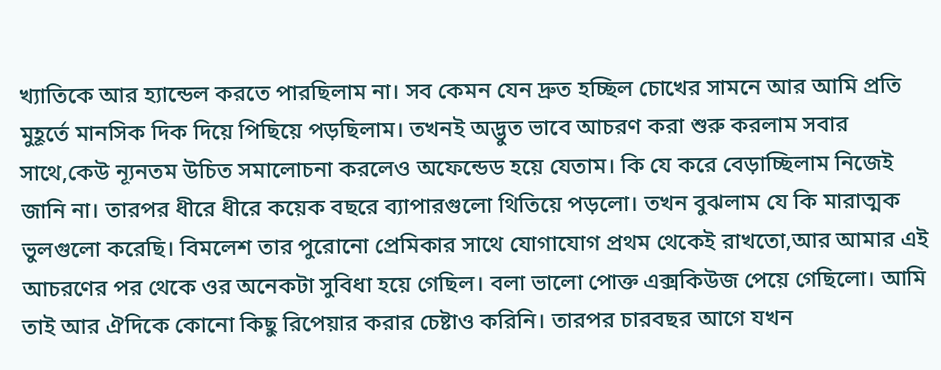খ্যাতিকে আর হ্যান্ডেল করতে পারছিলাম না। সব কেমন যেন দ্রুত হচ্ছিল চোখের সামনে আর আমি প্রতি মুহূর্তে মানসিক দিক দিয়ে পিছিয়ে পড়ছিলাম। তখনই অদ্ভুত ভাবে আচরণ করা শুরু করলাম সবার সাথে,কেউ ন্যূনতম উচিত সমালোচনা করলেও অফেন্ডেড হয়ে যেতাম। কি যে করে বেড়াচ্ছিলাম নিজেই জানি না। তারপর ধীরে ধীরে কয়েক বছরে ব্যাপারগুলো থিতিয়ে পড়লো। তখন বুঝলাম যে কি মারাত্মক ভুলগুলো করেছি। বিমলেশ তার পুরোনো প্রেমিকার সাথে যোগাযোগ প্রথম থেকেই রাখতো,আর আমার এই আচরণের পর থেকে ওর অনেকটা সুবিধা হয়ে গেছিল। বলা ভালো পোক্ত এক্সকিউজ পেয়ে গেছিলো। আমি তাই আর ঐদিকে কোনো কিছু রিপেয়ার করার চেষ্টাও করিনি। তারপর চারবছর আগে যখন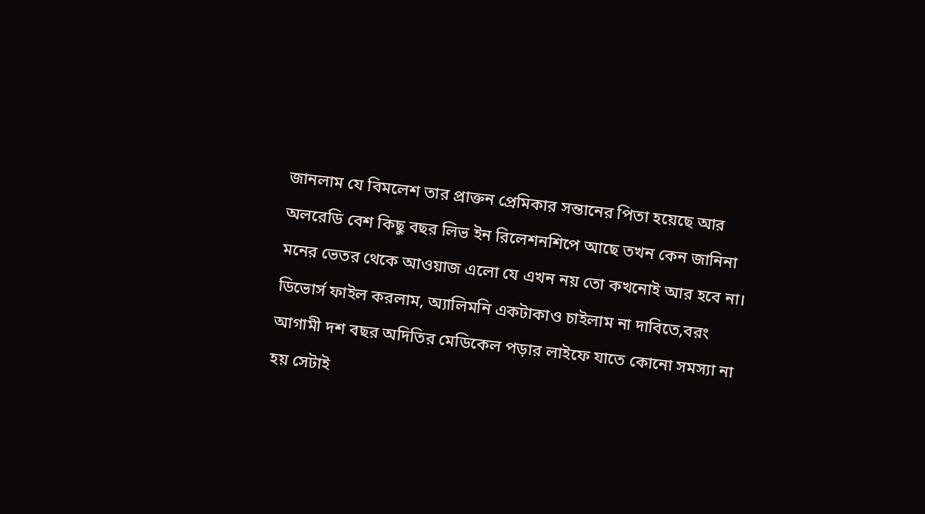জানলাম যে বিমলেশ তার প্রাক্তন প্রেমিকার সন্তানের পিতা হয়েছে আর অলরেডি বেশ কিছু বছর লিভ ইন রিলেশনশিপে আছে তখন কেন জানিনা মনের ভেতর থেকে আওয়াজ এলো যে এখন নয় তো কখনোই আর হবে না। ডিভোর্স ফাইল করলাম, অ্যালিমনি একটাকাও চাইলাম না দাবিতে,বরং আগামী দশ বছর অদিতির মেডিকেল পড়ার লাইফে যাতে কোনো সমস্যা না হয় সেটাই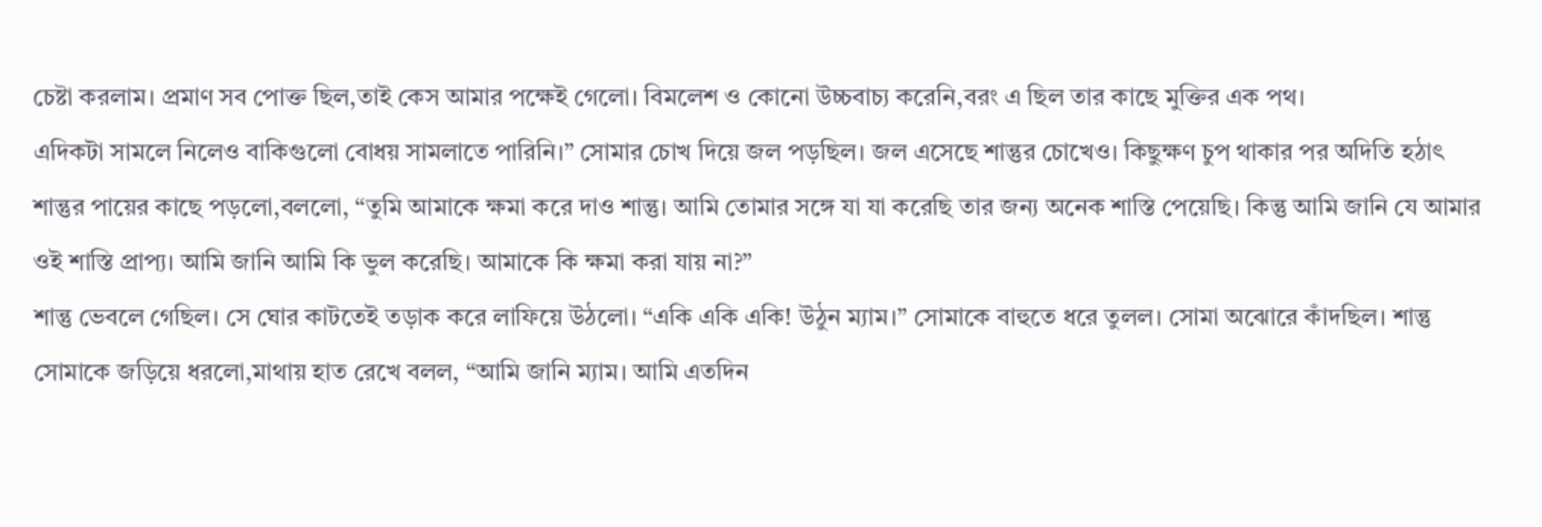চেষ্টা করলাম। প্রমাণ সব পোক্ত ছিল,তাই কেস আমার পক্ষেই গেলো। বিমলেশ ও কোনো উচ্চবাচ্য করেনি,বরং এ ছিল তার কাছে মুক্তির এক পথ।
এদিকটা সামলে নিলেও বাকিগুলো বোধয় সামলাতে পারিনি।” সোমার চোখ দিয়ে জল পড়ছিল। জল এসেছে শান্তুর চোখেও। কিছুক্ষণ চুপ থাকার পর অদিতি হঠাৎ শান্তুর পায়ের কাছে পড়লো,বললো, “তুমি আমাকে ক্ষমা করে দাও শান্তু। আমি তোমার সঙ্গে যা যা করেছি তার জন্য অনেক শাস্তি পেয়েছি। কিন্তু আমি জানি যে আমার ওই শাস্তি প্রাপ্য। আমি জানি আমি কি ভুল করেছি। আমাকে কি ক্ষমা করা যায় না?”
শান্তু ভেবলে গেছিল। সে ঘোর কাটতেই তড়াক করে লাফিয়ে উঠলো। “একি একি একি! উঠুন ম্যাম।” সোমাকে বাহুতে ধরে তুলল। সোমা অঝোরে কাঁদছিল। শান্তু সোমাকে জড়িয়ে ধরলো,মাথায় হাত রেখে বলল, “আমি জানি ম্যাম। আমি এতদিন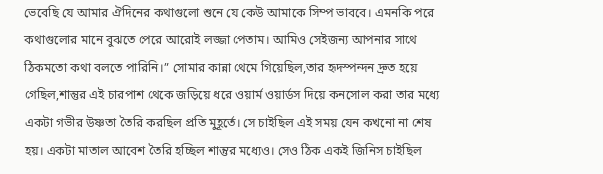ভেবেছি যে আমার ঐদিনের কথাগুলো শুনে যে কেউ আমাকে সিম্প ভাববে। এমনকি পরে কথাগুলোর মানে বুঝতে পেরে আরোই লজ্জা পেতাম। আমিও সেইজন্য আপনার সাথে ঠিকমতো কথা বলতে পারিনি।” সোমার কান্না থেমে গিয়েছিল,তার হৃদস্পন্দন দ্রুত হয়ে গেছিল,শান্তুর এই চারপাশ থেকে জড়িয়ে ধরে ওয়ার্ম ওয়ার্ডস দিয়ে কনসোল করা তার মধ্যে একটা গভীর উষ্ণতা তৈরি করছিল প্রতি মুহূর্তে। সে চাইছিল এই সময় যেন কখনো না শেষ হয়। একটা মাতাল আবেশ তৈরি হচ্ছিল শান্তুর মধ্যেও। সেও ঠিক একই জিনিস চাইছিল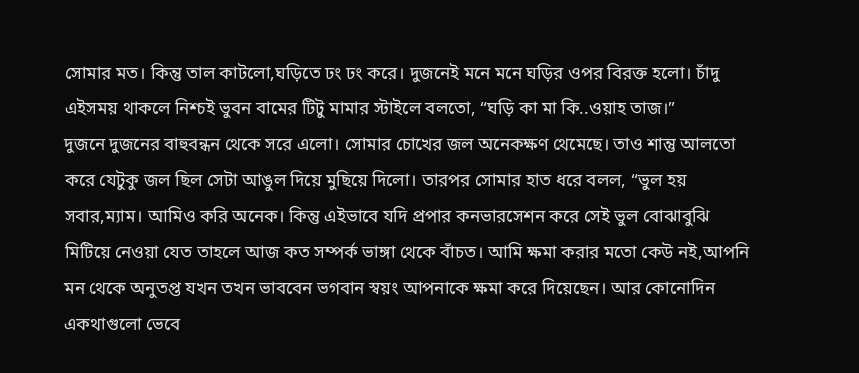সোমার মত। কিন্তু তাল কাটলো,ঘড়িতে ঢং ঢং করে। দুজনেই মনে মনে ঘড়ির ওপর বিরক্ত হলো। চাঁদু এইসময় থাকলে নিশ্চই ভুবন বামের টিটু মামার স্টাইলে বলতো, “ঘড়ি কা মা কি..ওয়াহ তাজ।”
দুজনে দুজনের বাহুবন্ধন থেকে সরে এলো। সোমার চোখের জল অনেকক্ষণ থেমেছে। তাও শান্তু আলতো করে যেটুকু জল ছিল সেটা আঙুল দিয়ে মুছিয়ে দিলো। তারপর সোমার হাত ধরে বলল, “ভুল হয় সবার,ম্যাম। আমিও করি অনেক। কিন্তু এইভাবে যদি প্রপার কনভারসেশন করে সেই ভুল বোঝাবুঝি মিটিয়ে নেওয়া যেত তাহলে আজ কত সম্পর্ক ভাঙ্গা থেকে বাঁচত। আমি ক্ষমা করার মতো কেউ নই,আপনি মন থেকে অনুতপ্ত যখন তখন ভাববেন ভগবান স্বয়ং আপনাকে ক্ষমা করে দিয়েছেন। আর কোনোদিন একথাগুলো ভেবে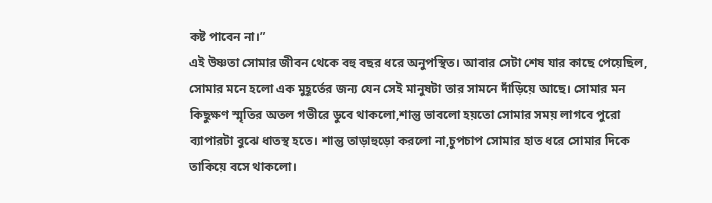কষ্ট পাবেন না।”
এই উষ্ণতা সোমার জীবন থেকে বহু বছর ধরে অনুপস্থিত। আবার সেটা শেষ যার কাছে পেয়েছিল, সোমার মনে হলো এক মুহূর্তের জন্য যেন সেই মানুষটা তার সামনে দাঁড়িয়ে আছে। সোমার মন কিছুক্ষণ স্মৃতির অতল গভীরে ডুবে থাকলো,শান্তু ভাবলো হয়তো সোমার সময় লাগবে পুরো ব্যাপারটা বুঝে ধাতস্থ হতে। শান্তু তাড়াহুড়ো করলো না,চুপচাপ সোমার হাত ধরে সোমার দিকে তাকিয়ে বসে থাকলো।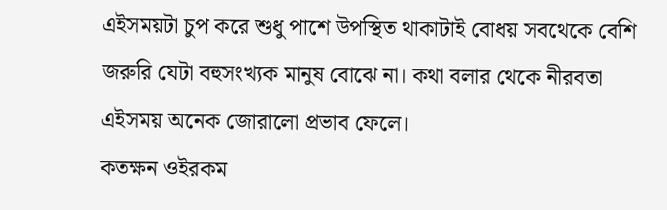এইসময়টা চুপ করে শুধু পাশে উপস্থিত থাকাটাই বোধয় সবথেকে বেশি জরুরি যেটা বহুসংখ্যক মানুষ বোঝে না। কথা বলার থেকে নীরবতা এইসময় অনেক জোরালো প্রভাব ফেলে।
কতক্ষন ওইরকম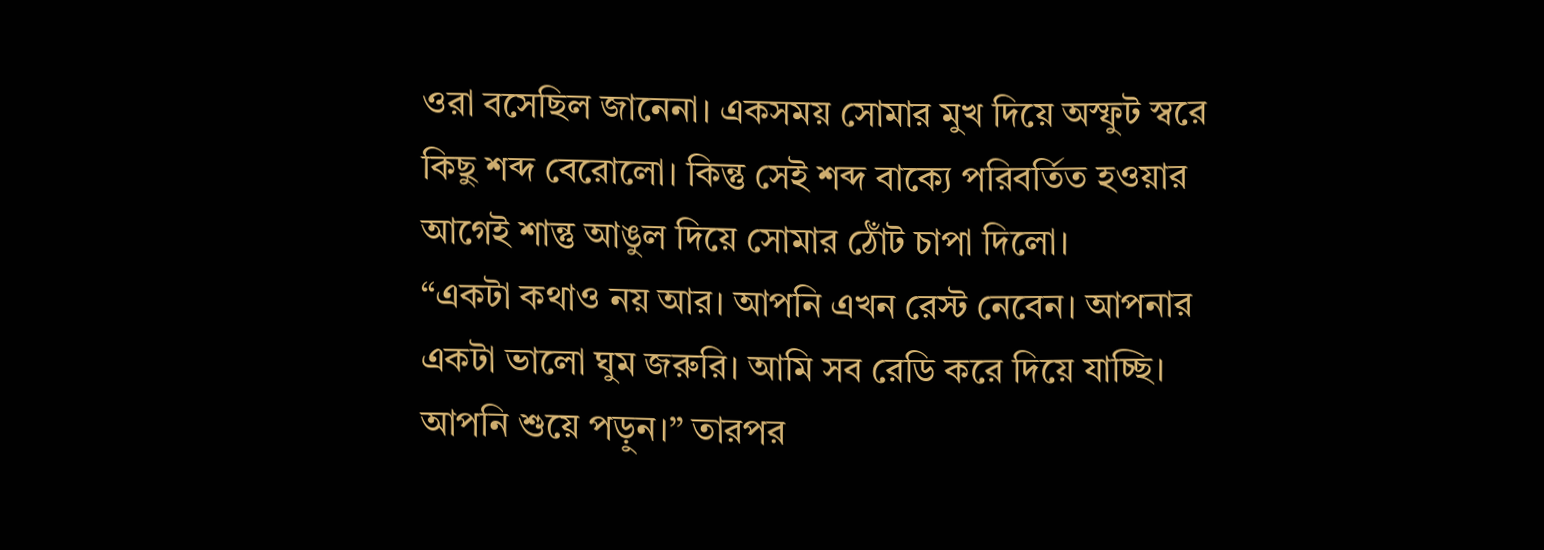ওরা বসেছিল জানেনা। একসময় সোমার মুখ দিয়ে অস্ফুট স্বরে কিছু শব্দ বেরোলো। কিন্তু সেই শব্দ বাক্যে পরিবর্তিত হওয়ার আগেই শান্তু আঙুল দিয়ে সোমার ঠোঁট চাপা দিলো।
“একটা কথাও নয় আর। আপনি এখন রেস্ট নেবেন। আপনার একটা ভালো ঘুম জরুরি। আমি সব রেডি করে দিয়ে যাচ্ছি। আপনি শুয়ে পড়ুন।” তারপর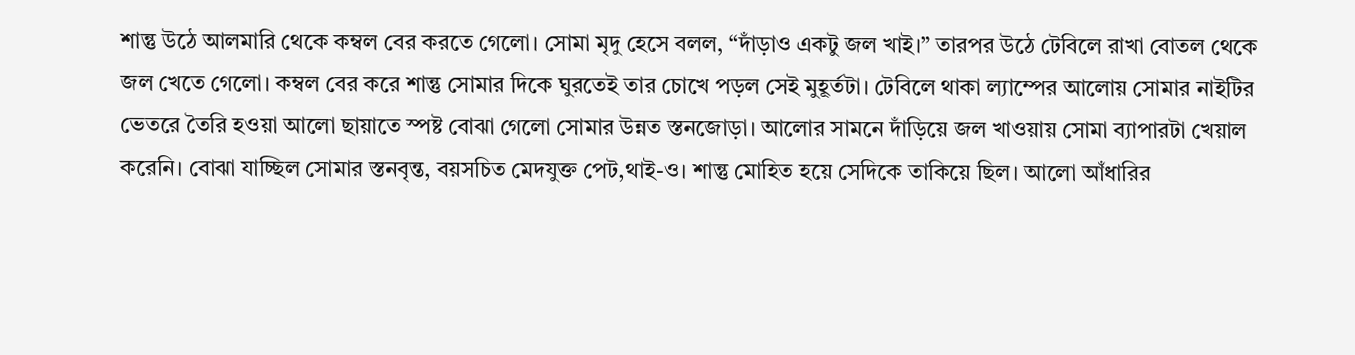শান্তু উঠে আলমারি থেকে কম্বল বের করতে গেলো। সোমা মৃদু হেসে বলল, “দাঁড়াও একটু জল খাই।” তারপর উঠে টেবিলে রাখা বোতল থেকে জল খেতে গেলো। কম্বল বের করে শান্তু সোমার দিকে ঘুরতেই তার চোখে পড়ল সেই মুহূর্তটা। টেবিলে থাকা ল্যাম্পের আলোয় সোমার নাইটির ভেতরে তৈরি হওয়া আলো ছায়াতে স্পষ্ট বোঝা গেলো সোমার উন্নত স্তনজোড়া। আলোর সামনে দাঁড়িয়ে জল খাওয়ায় সোমা ব্যাপারটা খেয়াল করেনি। বোঝা যাচ্ছিল সোমার স্তনবৃন্ত, বয়সচিত মেদযুক্ত পেট,থাই-ও। শান্তু মোহিত হয়ে সেদিকে তাকিয়ে ছিল। আলো আঁধারির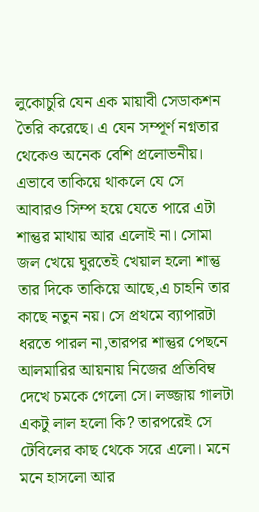লুকোচুরি যেন এক মায়াবী সেডাকশন তৈরি করেছে। এ যেন সম্পূর্ণ নগ্নতার থেকেও অনেক বেশি প্রলোভনীয়। এভাবে তাকিয়ে থাকলে যে সে আবারও সিম্প হয়ে যেতে পারে এটা শান্তুর মাথায় আর এলোই না। সোমা জল খেয়ে ঘুরতেই খেয়াল হলো শান্তু তার দিকে তাকিয়ে আছে,এ চাহনি তার কাছে নতুন নয়। সে প্রথমে ব্যাপারটা ধরতে পারল না,তারপর শান্তুর পেছনে আলমারির আয়নায় নিজের প্রতিবিম্ব দেখে চমকে গেলো সে। লজ্জায় গালটা একটু লাল হলো কি? তারপরেই সে টেবিলের কাছ থেকে সরে এলো। মনে মনে হাসলো আর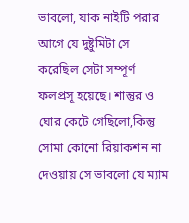ভাবলো, যাক নাইটি পরার আগে যে দুষ্টুমিটা সে করেছিল সেটা সম্পূর্ণ ফলপ্রসূ হয়েছে। শান্তুর ও ঘোর কেটে গেছিলো,কিন্তু সোমা কোনো রিয়াকশন না দেওয়ায় সে ভাবলো যে ম্যাম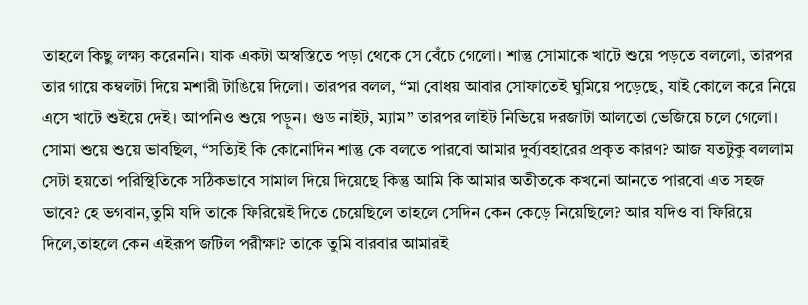তাহলে কিছু লক্ষ্য করেননি। যাক একটা অস্বস্তিতে পড়া থেকে সে বেঁচে গেলো। শান্তু সোমাকে খাটে শুয়ে পড়তে বললো, তারপর তার গায়ে কম্বলটা দিয়ে মশারী টাঙিয়ে দিলো। তারপর বলল, “মা বোধয় আবার সোফাতেই ঘুমিয়ে পড়েছে, যাই কোলে করে নিয়ে এসে খাটে শুইয়ে দেই। আপনিও শুয়ে পড়ুন। গুড নাইট, ম্যাম” তারপর লাইট নিভিয়ে দরজাটা আলতো ভেজিয়ে চলে গেলো।
সোমা শুয়ে শুয়ে ভাবছিল, “সত্যিই কি কোনোদিন শান্তু কে বলতে পারবো আমার দুর্ব্যবহারের প্রকৃত কারণ? আজ যতটুকু বললাম সেটা হয়তো পরিস্থিতিকে সঠিকভাবে সামাল দিয়ে দিয়েছে কিন্তু আমি কি আমার অতীতকে কখনো আনতে পারবো এত সহজ ভাবে? হে ভগবান,তুমি যদি তাকে ফিরিয়েই দিতে চেয়েছিলে তাহলে সেদিন কেন কেড়ে নিয়েছিলে? আর যদিও বা ফিরিয়ে দিলে,তাহলে কেন এইরূপ জটিল পরীক্ষা? তাকে তুমি বারবার আমারই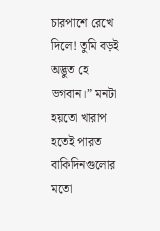চারপাশে রেখে দিলে! তুমি বড়ই অদ্ভুত হে ভগবান।” মনটা হয়তো খারাপ হতেই পারত বাকিদিনগুলোর মতো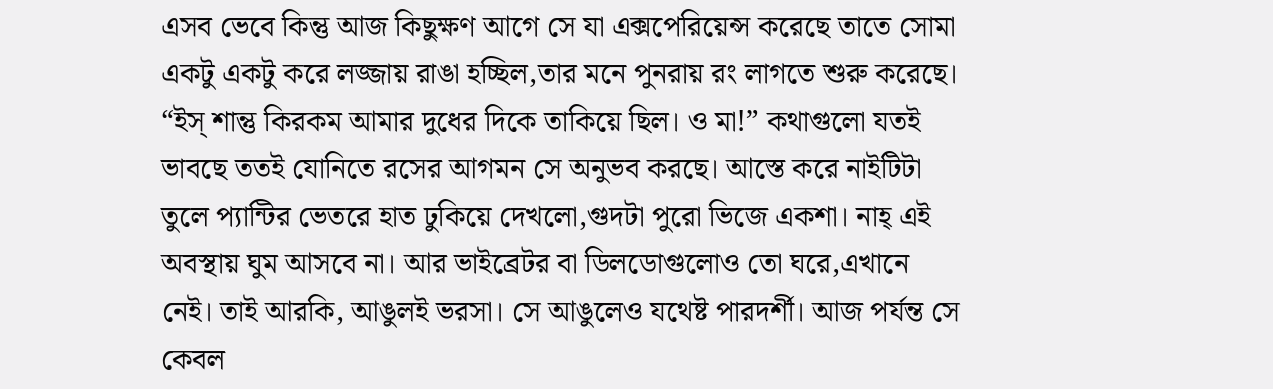এসব ভেবে কিন্তু আজ কিছুক্ষণ আগে সে যা এক্সপেরিয়েন্স করেছে তাতে সোমা একটু একটু করে লজ্জায় রাঙা হচ্ছিল,তার মনে পুনরায় রং লাগতে শুরু করেছে। “ইস্ শান্তু কিরকম আমার দুধের দিকে তাকিয়ে ছিল। ও মা!” কথাগুলো যতই ভাবছে ততই যোনিতে রসের আগমন সে অনুভব করছে। আস্তে করে নাইটিটা তুলে প্যান্টির ভেতরে হাত ঢুকিয়ে দেখলো,গুদটা পুরো ভিজে একশা। নাহ্ এই অবস্থায় ঘুম আসবে না। আর ভাইব্রেটর বা ডিলডোগুলোও তো ঘরে,এখানে নেই। তাই আরকি, আঙুলই ভরসা। সে আঙুলেও যথেষ্ট পারদর্শী। আজ পর্যন্ত সে কেবল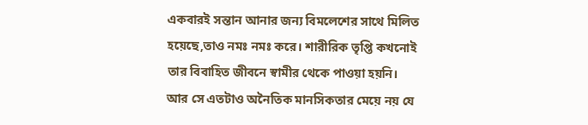একবারই সন্তান আনার জন্য বিমলেশের সাথে মিলিত হয়েছে,তাও নমঃ নমঃ করে। শারীরিক তৃপ্তি কখনোই তার বিবাহিত জীবনে স্বামীর থেকে পাওয়া হয়নি। আর সে এতটাও অনৈতিক মানসিকতার মেয়ে নয় যে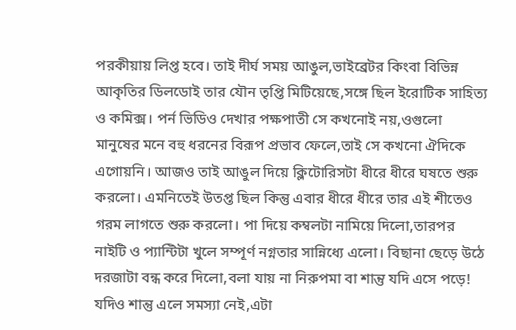পরকীয়ায় লিপ্ত হবে। তাই দীর্ঘ সময় আঙুল,ভাইব্রেটর কিংবা বিভিন্ন আকৃতির ডিলডোই তার যৌন তৃপ্তি মিটিয়েছে,সঙ্গে ছিল ইরোটিক সাহিত্য ও কমিক্স। পর্ন ভিডিও দেখার পক্ষপাতী সে কখনোই নয়,ওগুলো মানুষের মনে বহু ধরনের বিরূপ প্রভাব ফেলে,তাই সে কখনো ঐদিকে এগোয়নি। আজও তাই আঙুল দিয়ে ক্লিটোরিসটা ধীরে ধীরে ঘষতে শুরু করলো। এমনিতেই উতপ্ত ছিল কিন্তু এবার ধীরে ধীরে তার এই শীতেও গরম লাগতে শুরু করলো। পা দিয়ে কম্বলটা নামিয়ে দিলো,তারপর নাইটি ও প্যান্টিটা খুলে সম্পূর্ণ নগ্নতার সান্নিধ্যে এলো। বিছানা ছেড়ে উঠে দরজাটা বন্ধ করে দিলো,বলা যায় না নিরুপমা বা শান্তু যদি এসে পড়ে! যদিও শান্তু এলে সমস্যা নেই,এটা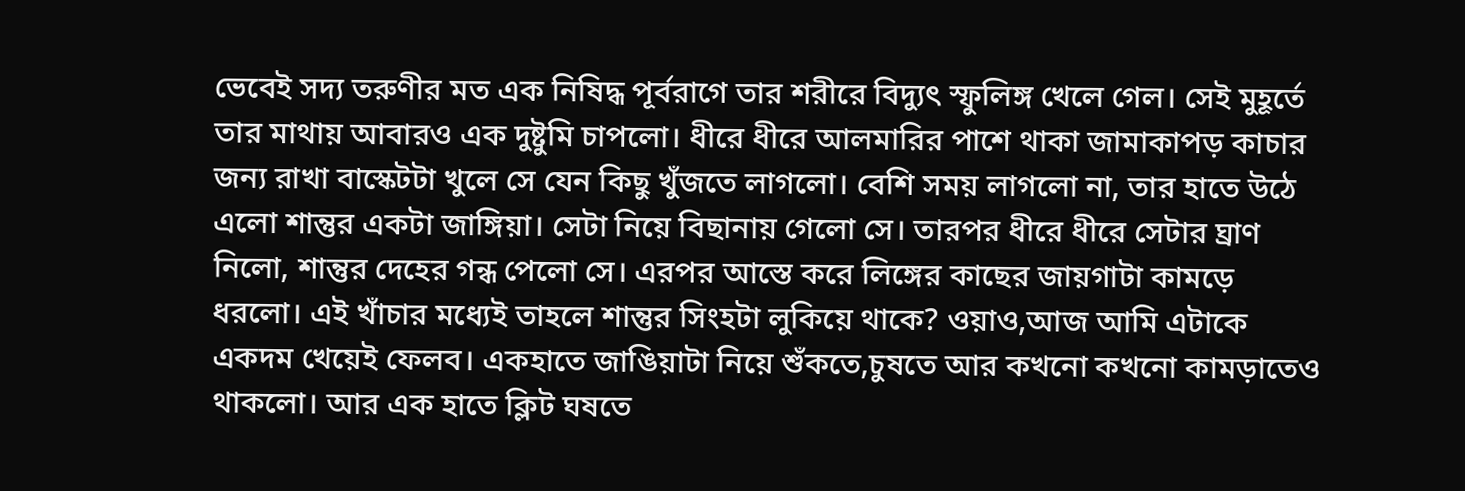ভেবেই সদ্য তরুণীর মত এক নিষিদ্ধ পূর্বরাগে তার শরীরে বিদ্যুৎ স্ফুলিঙ্গ খেলে গেল। সেই মুহূর্তে তার মাথায় আবারও এক দুষ্টুমি চাপলো। ধীরে ধীরে আলমারির পাশে থাকা জামাকাপড় কাচার জন্য রাখা বাস্কেটটা খুলে সে যেন কিছু খুঁজতে লাগলো। বেশি সময় লাগলো না, তার হাতে উঠে এলো শান্তুর একটা জাঙ্গিয়া। সেটা নিয়ে বিছানায় গেলো সে। তারপর ধীরে ধীরে সেটার ঘ্রাণ নিলো, শান্তুর দেহের গন্ধ পেলো সে। এরপর আস্তে করে লিঙ্গের কাছের জায়গাটা কামড়ে ধরলো। এই খাঁচার মধ্যেই তাহলে শান্তুর সিংহটা লুকিয়ে থাকে? ওয়াও,আজ আমি এটাকে একদম খেয়েই ফেলব। একহাতে জাঙিয়াটা নিয়ে শুঁকতে,চুষতে আর কখনো কখনো কামড়াতেও থাকলো। আর এক হাতে ক্লিট ঘষতে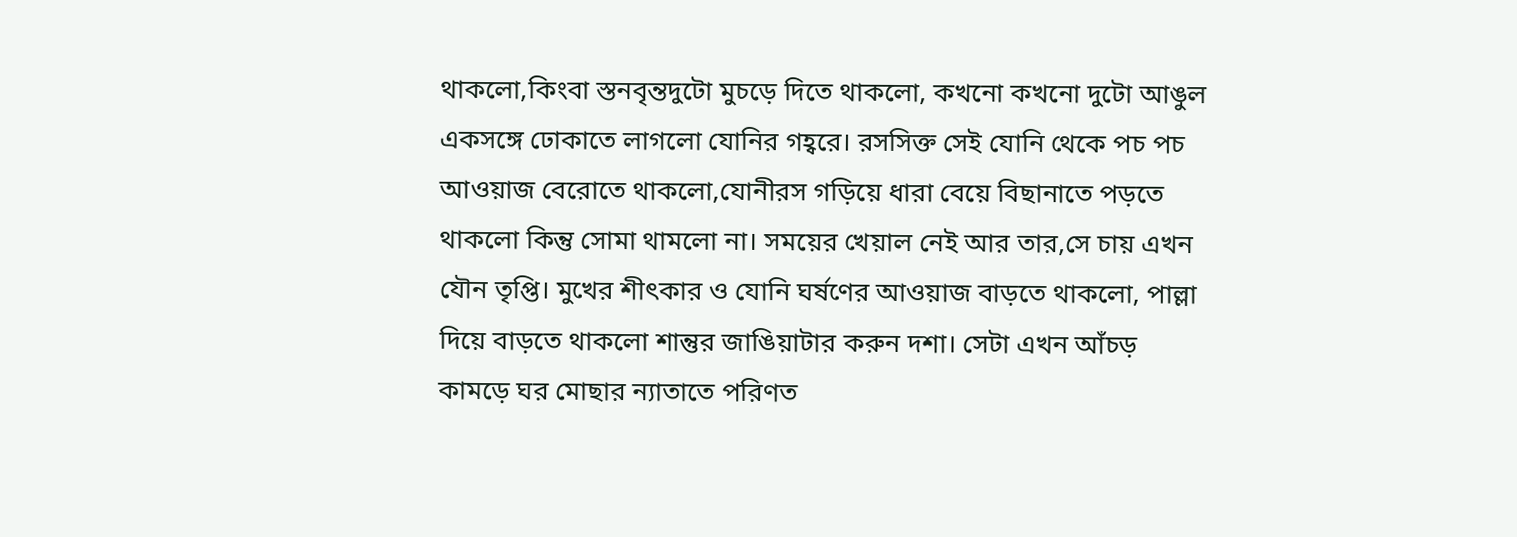থাকলো,কিংবা স্তনবৃন্তদুটো মুচড়ে দিতে থাকলো, কখনো কখনো দুটো আঙুল একসঙ্গে ঢোকাতে লাগলো যোনির গহ্বরে। রসসিক্ত সেই যোনি থেকে পচ পচ আওয়াজ বেরোতে থাকলো,যোনীরস গড়িয়ে ধারা বেয়ে বিছানাতে পড়তে থাকলো কিন্তু সোমা থামলো না। সময়ের খেয়াল নেই আর তার,সে চায় এখন যৌন তৃপ্তি। মুখের শীৎকার ও যোনি ঘর্ষণের আওয়াজ বাড়তে থাকলো, পাল্লা দিয়ে বাড়তে থাকলো শান্তুর জাঙিয়াটার করুন দশা। সেটা এখন আঁচড় কামড়ে ঘর মোছার ন্যাতাতে পরিণত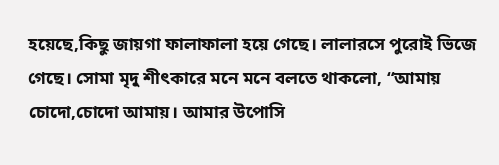হয়েছে,কিছু জায়গা ফালাফালা হয়ে গেছে। লালারসে পুরোই ভিজে গেছে। সোমা মৃদু শীৎকারে মনে মনে বলতে থাকলো, “আমায় চোদো,চোদো আমায়। আমার উপোসি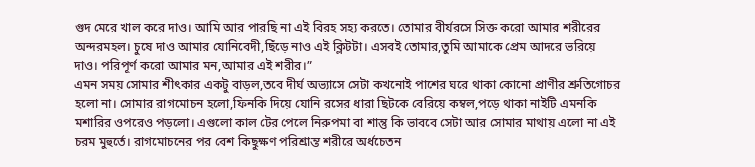গুদ মেরে খাল করে দাও। আমি আর পারছি না এই বিরহ সহ্য করতে। তোমার বীর্যরসে সিক্ত করো আমার শরীরের অন্দরমহল। চুষে দাও আমার যোনিবেদী,ছিঁড়ে নাও এই ক্লিটটা। এসবই তোমার,তুমি আমাকে প্রেম আদরে ভরিয়ে দাও। পরিপূর্ণ করো আমার মন,আমার এই শরীর।”
এমন সময় সোমার শীৎকার একটু বাড়ল,তবে দীর্ঘ অভ্যাসে সেটা কখনোই পাশের ঘরে থাকা কোনো প্রাণীর শ্রুতিগোচর হলো না। সোমার রাগমোচন হলো,ফিনকি দিয়ে যোনি রসের ধারা ছিটকে বেরিয়ে কম্বল,পড়ে থাকা নাইটি এমনকি মশারির ওপরেও পড়লো। এগুলো কাল টের পেলে নিরুপমা বা শান্তু কি ভাববে সেটা আর সোমার মাথায় এলো না এই চরম মুহুর্তে। রাগমোচনের পর বেশ কিছুক্ষণ পরিশ্রান্ত শরীরে অর্ধচেতন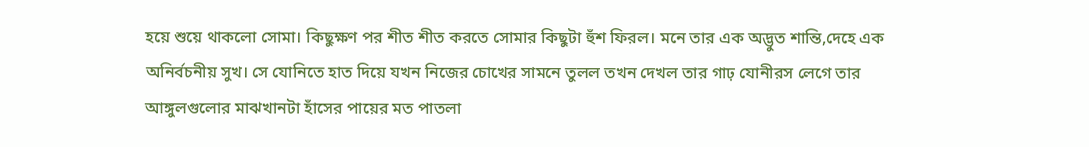হয়ে শুয়ে থাকলো সোমা। কিছুক্ষণ পর শীত শীত করতে সোমার কিছুটা হুঁশ ফিরল। মনে তার এক অদ্ভুত শান্তি,দেহে এক অনির্বচনীয় সুখ। সে যোনিতে হাত দিয়ে যখন নিজের চোখের সামনে তুলল তখন দেখল তার গাঢ় যোনীরস লেগে তার আঙ্গুলগুলোর মাঝখানটা হাঁসের পায়ের মত পাতলা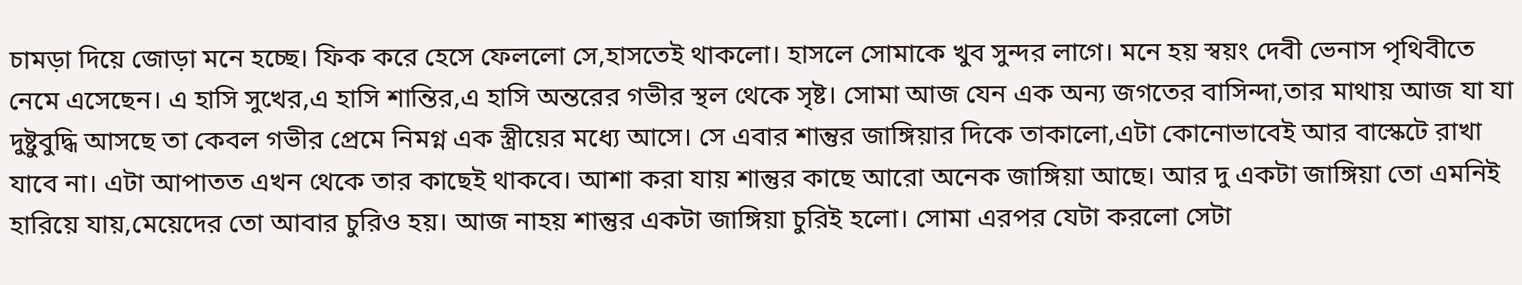চামড়া দিয়ে জোড়া মনে হচ্ছে। ফিক করে হেসে ফেললো সে,হাসতেই থাকলো। হাসলে সোমাকে খুব সুন্দর লাগে। মনে হয় স্বয়ং দেবী ভেনাস পৃথিবীতে নেমে এসেছেন। এ হাসি সুখের,এ হাসি শান্তির,এ হাসি অন্তরের গভীর স্থল থেকে সৃষ্ট। সোমা আজ যেন এক অন্য জগতের বাসিন্দা,তার মাথায় আজ যা যা দুষ্টুবুদ্ধি আসছে তা কেবল গভীর প্রেমে নিমগ্ন এক স্ত্রীয়ের মধ্যে আসে। সে এবার শান্তুর জাঙ্গিয়ার দিকে তাকালো,এটা কোনোভাবেই আর বাস্কেটে রাখা যাবে না। এটা আপাতত এখন থেকে তার কাছেই থাকবে। আশা করা যায় শান্তুর কাছে আরো অনেক জাঙ্গিয়া আছে। আর দু একটা জাঙ্গিয়া তো এমনিই হারিয়ে যায়,মেয়েদের তো আবার চুরিও হয়। আজ নাহয় শান্তুর একটা জাঙ্গিয়া চুরিই হলো। সোমা এরপর যেটা করলো সেটা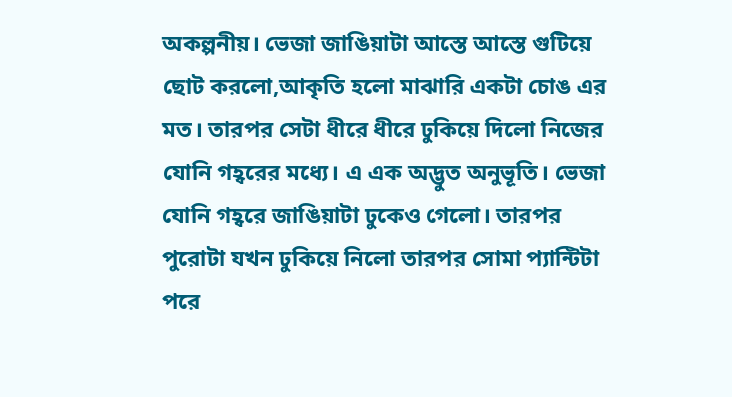অকল্পনীয়। ভেজা জাঙিয়াটা আস্তে আস্তে গুটিয়ে ছোট করলো,আকৃতি হলো মাঝারি একটা চোঙ এর মত। তারপর সেটা ধীরে ধীরে ঢুকিয়ে দিলো নিজের যোনি গহ্বরের মধ্যে। এ এক অদ্ভুত অনুভূতি। ভেজা যোনি গহ্বরে জাঙিয়াটা ঢুকেও গেলো। তারপর পুরোটা যখন ঢুকিয়ে নিলো তারপর সোমা প্যান্টিটা পরে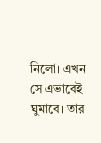নিলো। এখন সে এভাবেই ঘুমাবে। তার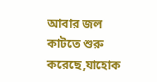আবার জল কাটতে শুরু করেছে,যাহোক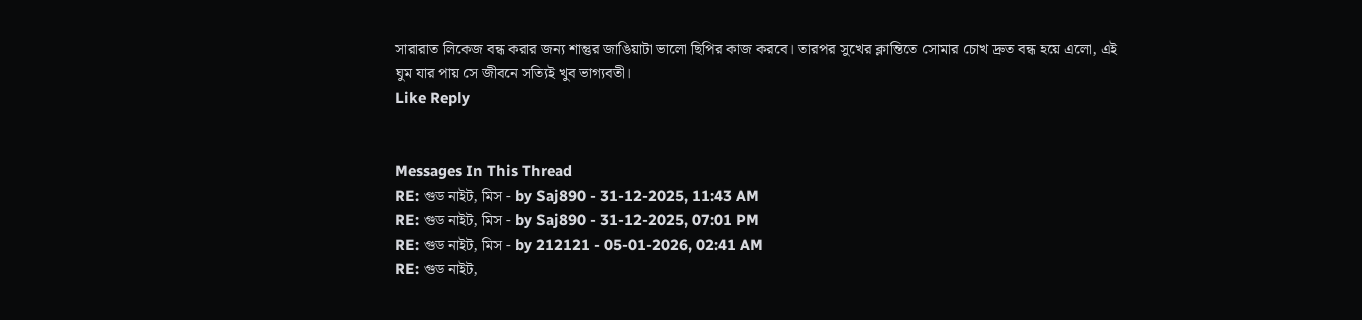সারারাত লিকেজ বন্ধ করার জন্য শান্তুর জাঙিয়াটা ভালো ছিপির কাজ করবে। তারপর সুখের ক্লান্তিতে সোমার চোখ দ্রুত বন্ধ হয়ে এলো, এই ঘুম যার পায় সে জীবনে সত্যিই খুব ভাগ্যবতী।
Like Reply


Messages In This Thread
RE: গুড নাইট, মিস - by Saj890 - 31-12-2025, 11:43 AM
RE: গুড নাইট, মিস - by Saj890 - 31-12-2025, 07:01 PM
RE: গুড নাইট, মিস - by 212121 - 05-01-2026, 02:41 AM
RE: গুড নাইট,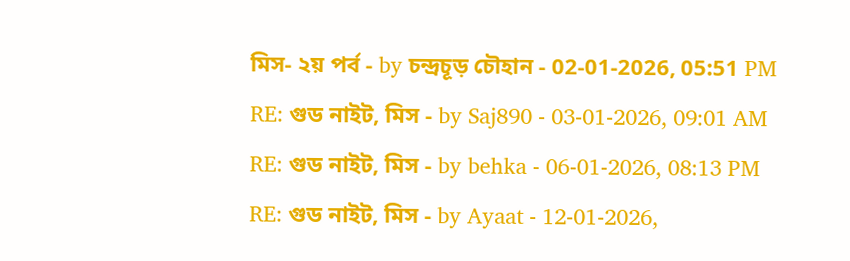মিস- ২য় পর্ব - by চন্দ্রচূড় চৌহান - 02-01-2026, 05:51 PM
RE: গুড নাইট, মিস - by Saj890 - 03-01-2026, 09:01 AM
RE: গুড নাইট, মিস - by behka - 06-01-2026, 08:13 PM
RE: গুড নাইট, মিস - by Ayaat - 12-01-2026,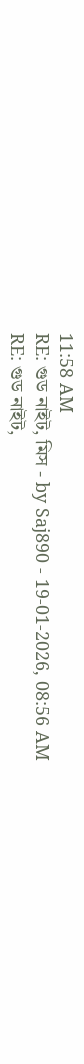11:58 AM
RE: গুড নাইট, মিস - by Saj890 - 19-01-2026, 08:56 AM
RE: গুড নাইট,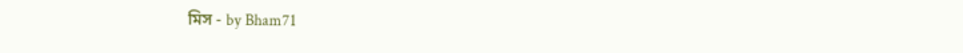মিস - by Bham71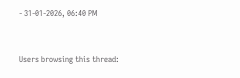- 31-01-2026, 06:40 PM



Users browsing this thread: